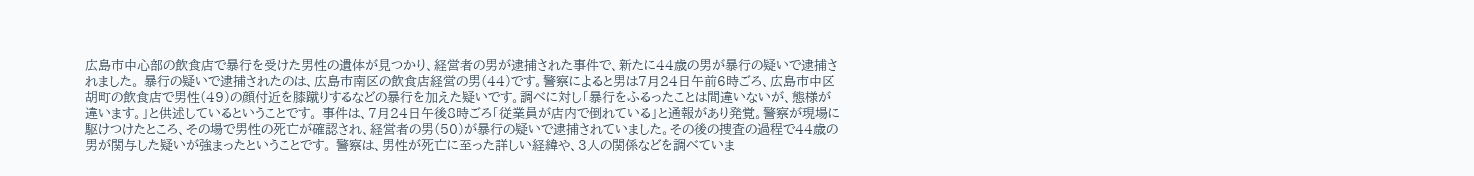広島市中心部の飲食店で暴行を受けた男性の遺体が見つかり、経営者の男が逮捕された事件で、新たに44歳の男が暴行の疑いで逮捕されました。 暴行の疑いで逮捕されたのは、広島市南区の飲食店経営の男(44)です。警察によると男は7月24日午前6時ごろ、広島市中区胡町の飲食店で男性(49)の顔付近を膝蹴りするなどの暴行を加えた疑いです。調べに対し「暴行をふるったことは間違いないが、態様が違います。」と供述しているということです。 事件は、7月24日午後8時ごろ「従業員が店内で倒れている」と通報があり発覚。警察が現場に駆けつけたところ、その場で男性の死亡が確認され、経営者の男(50)が暴行の疑いで逮捕されていました。その後の捜査の過程で44歳の男が関与した疑いが強まったということです。 警察は、男性が死亡に至った詳しい経緯や、3人の関係などを調べていま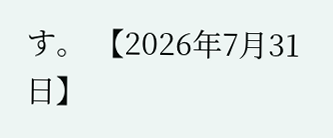す。 【2026年7月31日】